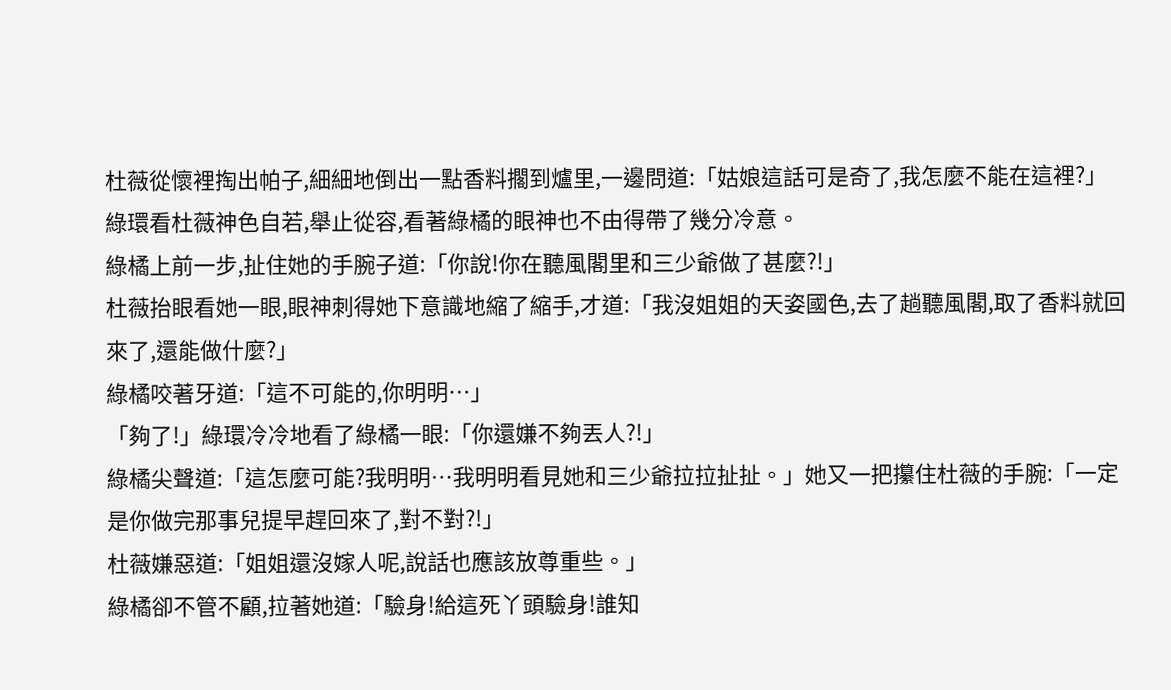杜薇從懷裡掏出帕子,細細地倒出一點香料擱到爐里,一邊問道:「姑娘這話可是奇了,我怎麼不能在這裡?」
綠環看杜薇神色自若,舉止從容,看著綠橘的眼神也不由得帶了幾分冷意。
綠橘上前一步,扯住她的手腕子道:「你說!你在聽風閣里和三少爺做了甚麼?!」
杜薇抬眼看她一眼,眼神刺得她下意識地縮了縮手,才道:「我沒姐姐的天姿國色,去了趟聽風閣,取了香料就回來了,還能做什麼?」
綠橘咬著牙道:「這不可能的,你明明…」
「夠了!」綠環冷冷地看了綠橘一眼:「你還嫌不夠丟人?!」
綠橘尖聲道:「這怎麼可能?我明明…我明明看見她和三少爺拉拉扯扯。」她又一把攥住杜薇的手腕:「一定是你做完那事兒提早趕回來了,對不對?!」
杜薇嫌惡道:「姐姐還沒嫁人呢,說話也應該放尊重些。」
綠橘卻不管不顧,拉著她道:「驗身!給這死丫頭驗身!誰知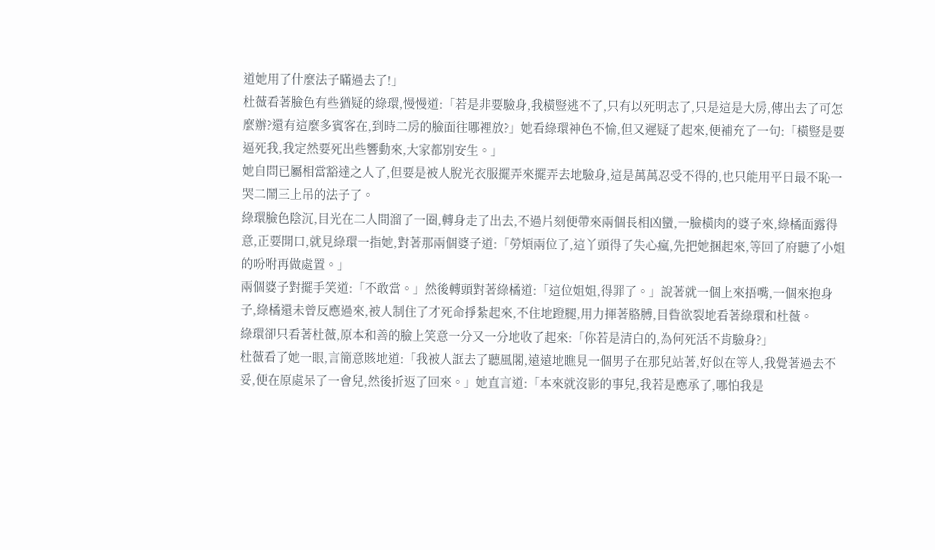道她用了什麼法子瞞過去了!」
杜薇看著臉色有些猶疑的綠環,慢慢道:「若是非要驗身,我橫豎逃不了,只有以死明志了,只是這是大房,傳出去了可怎麼辦?還有這麼多賓客在,到時二房的臉面往哪裡放?」她看綠環神色不愉,但又遲疑了起來,便補充了一句:「橫豎是要逼死我,我定然要死出些響動來,大家都別安生。」
她自問已屬相當豁達之人了,但要是被人脫光衣服擺弄來擺弄去地驗身,這是萬萬忍受不得的,也只能用平日最不恥一哭二鬧三上吊的法子了。
綠環臉色陰沉,目光在二人間溜了一圈,轉身走了出去,不過片刻便帶來兩個長相凶蠻,一臉橫肉的婆子來,綠橘面露得意,正要開口,就見綠環一指她,對著那兩個婆子道:「勞煩兩位了,這丫頭得了失心瘋,先把她捆起來,等回了府聽了小姐的吩咐再做處置。」
兩個婆子對擺手笑道:「不敢當。」然後轉頭對著綠橘道:「這位姐姐,得罪了。」說著就一個上來捂嘴,一個來抱身子,綠橘還未曾反應過來,被人制住了才死命掙紮起來,不住地蹬腿,用力揮著胳膊,目眥欲裂地看著綠環和杜薇。
綠環卻只看著杜薇,原本和善的臉上笑意一分又一分地收了起來:「你若是清白的,為何死活不肯驗身?」
杜薇看了她一眼,言簡意賅地道:「我被人誆去了聽風閣,遠遠地瞧見一個男子在那兒站著,好似在等人,我覺著過去不妥,便在原處呆了一會兒,然後折返了回來。」她直言道:「本來就沒影的事兒,我若是應承了,哪怕我是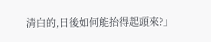清白的,日後如何能抬得起頭來?」